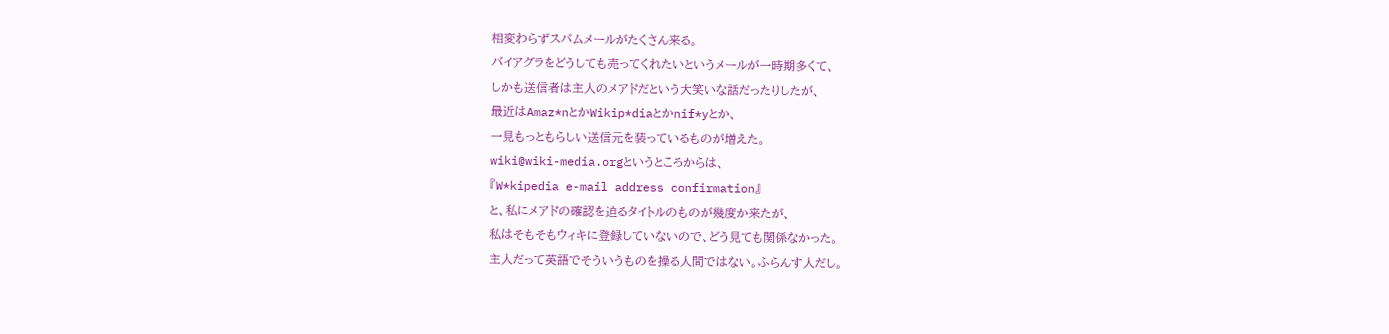相変わらずスパムメールがたくさん来る。
バイアグラをどうしても売ってくれたいというメールが一時期多くて、
しかも送信者は主人のメアドだという大笑いな話だったりしたが、
最近はAmaz*nとかWikip*diaとかnif*yとか、
一見もっともらしい送信元を装っているものが増えた。
wiki@wiki-media.orgというところからは、
『W*kipedia e-mail address confirmation』
と、私にメアドの確認を迫るタイトルのものが幾度か来たが、
私はそもそもウィキに登録していないので、どう見ても関係なかった。
主人だって英語でそういうものを操る人間ではない。ふらんす人だし。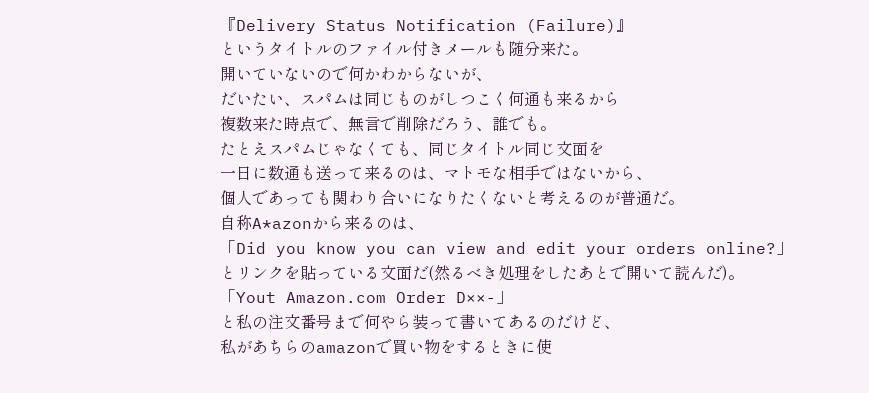『Delivery Status Notification (Failure)』
というタイトルのファイル付きメールも随分来た。
開いていないので何かわからないが、
だいたい、スパムは同じものがしつこく何通も来るから
複数来た時点で、無言で削除だろう、誰でも。
たとえスパムじゃなくても、同じタイトル同じ文面を
一日に数通も送って来るのは、マトモな相手ではないから、
個人であっても関わり合いになりたくないと考えるのが普通だ。
自称A*azonから来るのは、
「Did you know you can view and edit your orders online?」
とリンクを貼っている文面だ(然るべき処理をしたあとで開いて読んだ)。
「Yout Amazon.com Order D××-」
と私の注文番号まで何やら装って書いてあるのだけど、
私があちらのamazonで買い物をするときに使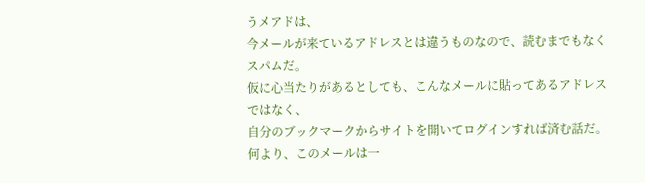うメアドは、
今メールが来ているアドレスとは違うものなので、読むまでもなくスパムだ。
仮に心当たりがあるとしても、こんなメールに貼ってあるアドレスではなく、
自分のブックマークからサイトを開いてログインすれば済む話だ。
何より、このメールは一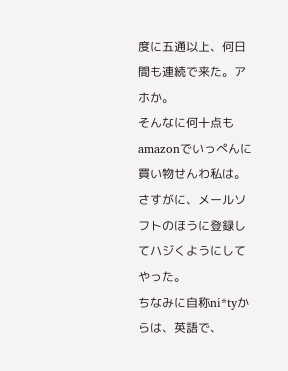度に五通以上、何日間も連続で来た。アホか。
そんなに何十点もamazonでいっぺんに買い物せんわ私は。
さすがに、メールソフトのほうに登録してハジくようにしてやった。
ちなみに自称ni*tyからは、英語で、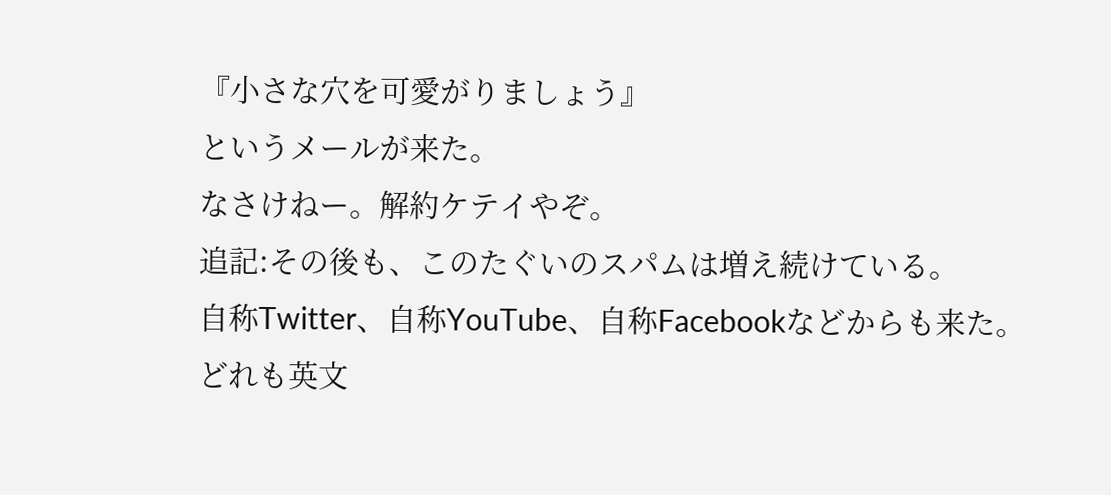『小さな穴を可愛がりましょう』
というメールが来た。
なさけねー。解約ケテイやぞ。
追記:その後も、このたぐいのスパムは増え続けている。
自称Twitter、自称YouTube、自称Facebookなどからも来た。
どれも英文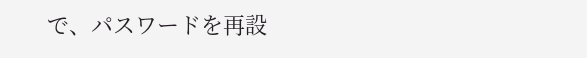で、パスワードを再設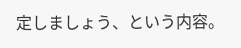定しましょう、という内容。